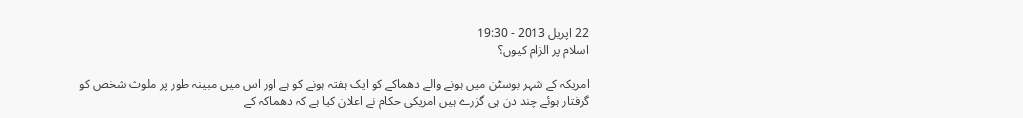22 اپریل 2013 - 19:30
اسلام پر الزام کیوں؟

امریکہ کے شہر بوسٹن میں ہونے والے دھماکے کو ایک ہفتہ ہونے کو ہے اور اس میں مبینہ طور پر ملوث شخص کو گرفتار ہوئے چند دن ہی گزرے ہیں امریکی حکام نے اعلان کیا ہے کہ دھماکہ کے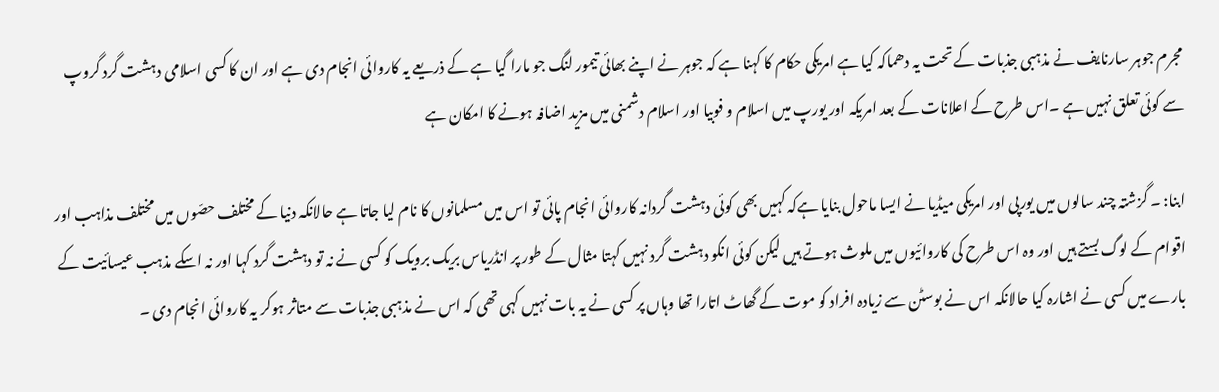مجرم جوہر سارنایف نے مذہبی جذبات کے تحت یہ دھماکہ کیا ہے امریکی حکام کا کہنا ہے کہ جوہر نے اپنے بھائی تیمور لنگ جو مارا گیا ہے کے ذریعے یہ کاروائی انجام دی ہے اور ان کا کسی اسلامی دہشت گرد گروپ سے کوئی تعلق نہیں ہے ۔اس طرح کے اعلانات کے بعد امریکہ اور یورپ میں اسلام و فوبیا اور اسلام دشمنی میں مزید اضافہ ہونے کا امکان ہے

ابنا: ۔ گزشتہ چند سالوں میں یورپی اور امریکی میڈیا نے ایسا ماحول بنایا ہےکہ کہیں بھی کوئی دہشت گردانہ کاروائی انجام پائی تو اس میں مسلمانوں کا نام لیا جاتا ہے حالانکہ دنیا کے مختلف حصّوں میں مختلف مذاہب اور اقوام کے لوگ بستے ہیں اور وہ اس طرح کی کاروائیوں میں ملوث ہوتے ہیں لیکن کوئی انکو دہشت گرد نہیں کہتا مثال کے طور پر انڈریاس بریک برویک کو کسی نے نہ تو دہشت گرد کہا اور نہ اسکے مذہب عیسائیت کے بارے میں کسی نے اشارہ کیا حالانکہ اس نے بوسٹن سے زیادہ افراد کو موت کے گھاٹ اتارا تھا وہاں پر کسی نے یہ بات نہیں کہی تھی کہ اس نے مذہبی جذبات سے متاثر ہوکر یہ کاروائی انجام دی ۔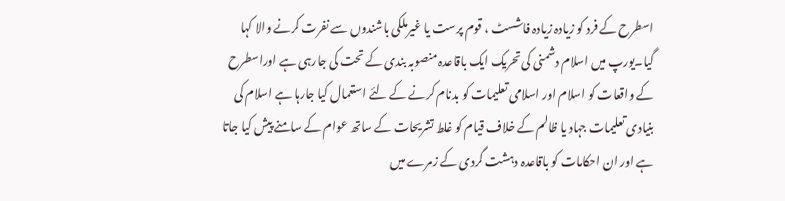اسطرح کے فرد کو زيادہ زيادہ فاشسٹ ، قوم پرست یا غیرملکی باشندوں سے نفرت کرنے والا کہا گیا۔یورپ میں اسلام دشمنی کی تحریک ایک باقاعدہ منصوبہ بندی کے تحت کی جارہی ہے اوراسطرح کے واقعات کو اسلام اور اسلامی تعلیمات کو بدنام کرنے کے لئے استعمال کیا جارہا ہے اسلام کی بنیادی تعلیمات جہاد یا ظالم کے خلاف قیام کو غلط تشریحات کے ساتھ عوام کے سامنے پیش کیا جاتا ہے اور ان احکامات کو باقاعدہ دہشت گردی کے زمرے میں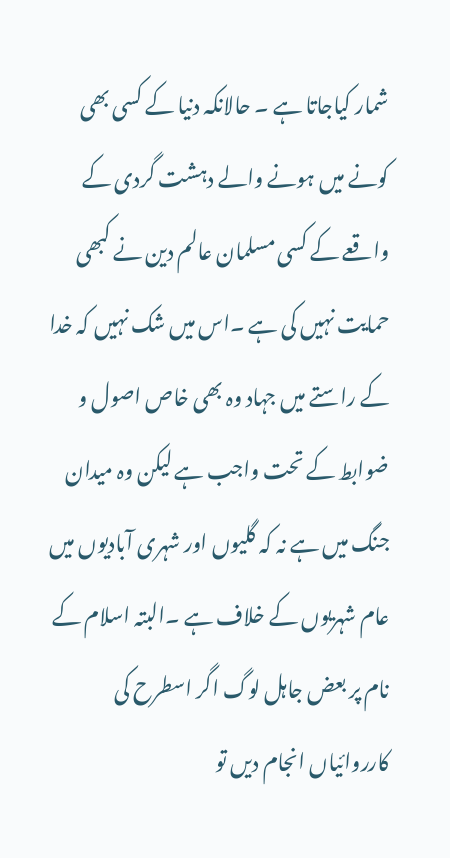شمار کیاجاتا ہے ۔ حالانکہ دنیا کے کسی بھی کونے میں ہونے والے دہشت گردی کے واقعے کے کسی مسلمان عالم دین نے کبھی حمایت نہیں کی ہے ۔اس میں شک نہیں کہ خدا کے راستے میں جہاد وہ بھی خاص اصول و ضوابط کے تحت واجب ہے لیکن وہ میدان جنگ میں ہے نہ کہ گلیوں اور شہری آبادیوں میں عام شہریوں کے خلاف ہے ۔البتہ اسلام کے نام پر بعض جاہل لوگ اگر اسطرح کی کارروائیاں انجام دیں تو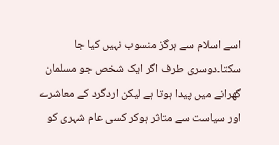اسے اسلام سے ہرگز منسوب نہیں کیا جا سکتا۔دوسری طرف اگر ایک شخص جو مسلمان گھرانے میں پیدا ہوتا ہے لیکن اردگرد کے معاشرے اور سیاست سے متاثر ہوکر کسی عام شہری کو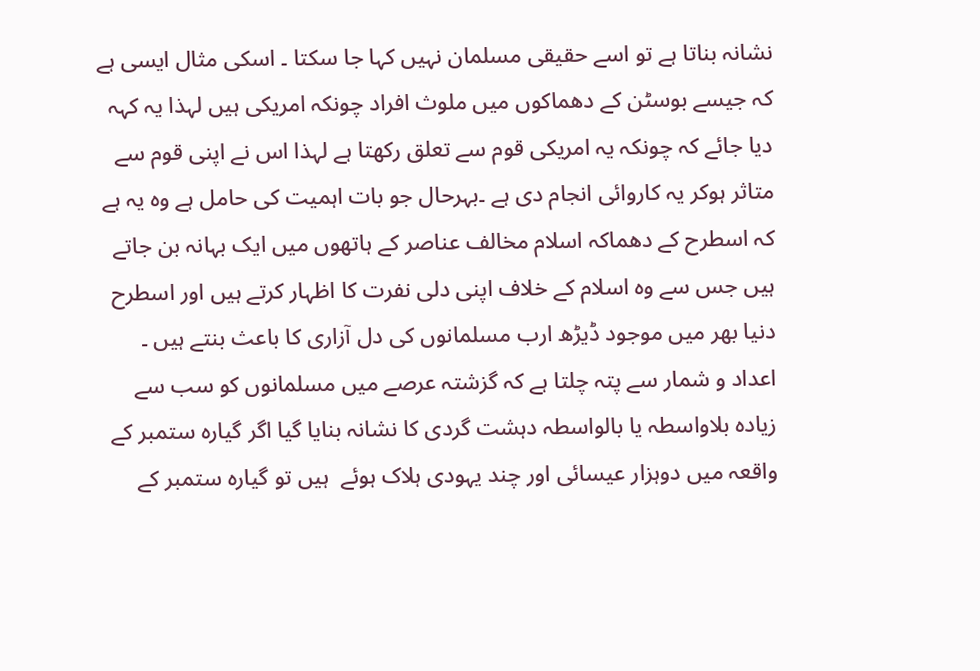نشانہ بناتا ہے تو اسے حقیقی مسلمان نہیں کہا جا سکتا ۔ اسکی مثال ایسی ہے کہ جیسے بوسٹن کے دھماکوں میں ملوث افراد چونکہ امریکی ہیں لہذا یہ کہہ دیا جائے کہ چونکہ یہ امریکی قوم سے تعلق رکھتا ہے لہذا اس نے اپنی قوم سے متاثر ہوکر یہ کاروائی انجام دی ہے ۔بہرحال جو بات اہمیت کی حامل ہے وہ یہ ہے کہ اسطرح کے دھماکہ اسلام مخالف عناصر کے ہاتھوں میں ایک بہانہ بن جاتے ہیں جس سے وہ اسلام کے خلاف اپنی دلی نفرت کا اظہار کرتے ہیں اور اسطرح دنیا بھر میں موجود ڈیڑھ ارب مسلمانوں کی دل آزاری کا باعث بنتے ہیں ۔ اعداد و شمار سے پتہ چلتا ہے کہ گزشتہ عرصے میں مسلمانوں کو سب سے زیادہ بلاواسطہ یا بالواسطہ دہشت گردی کا نشانہ بنایا گيا اگر گیارہ ستمبر کے واقعہ میں دوہزار عیسائی اور چند یہودی ہلاک ہوئے  ہیں تو گیارہ ستمبر کے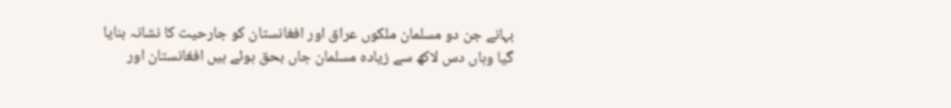بہانے جن دو مسلمان ملکوں عراق اور افغانستان کو جارحیت کا نشانہ بنایا گیا وہاں دس لاکھ سے زيادہ مسلمان جاں بحق ہوئے ہیں افغانستان اور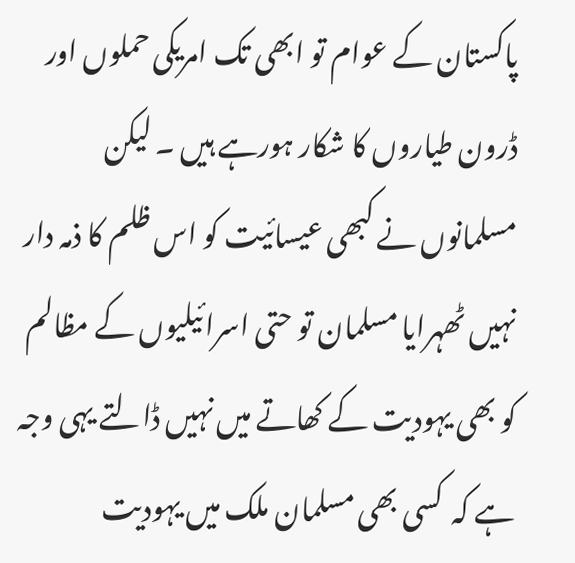پاکستان کے عوام تو ابھی تک امریکی حملوں اور ڈرون طیاروں کا شکار ہورہے ہیں ۔ لیکن مسلمانوں نے کبھی عیسائیت کو اس ظلم کا ذمہ دار نہیں ٹھہرایا مسلمان تو حتی اسرائیلیوں کے مظالم کو بھی یہودیت کے کھاتے میں نہیں ڈالتے یہی وجہ ہے کہ  کسی بھی مسلمان ملک میں یہودیت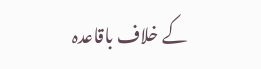کے خلاف باقاعدہ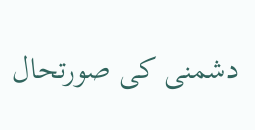دشمنی کی صورتحال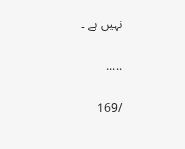نہیں ہے ۔

.....

/169